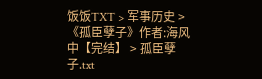饭饭TXT > 军事历史 > 《孤臣孽子》作者:海风中【完结】 > 孤臣孽子.txt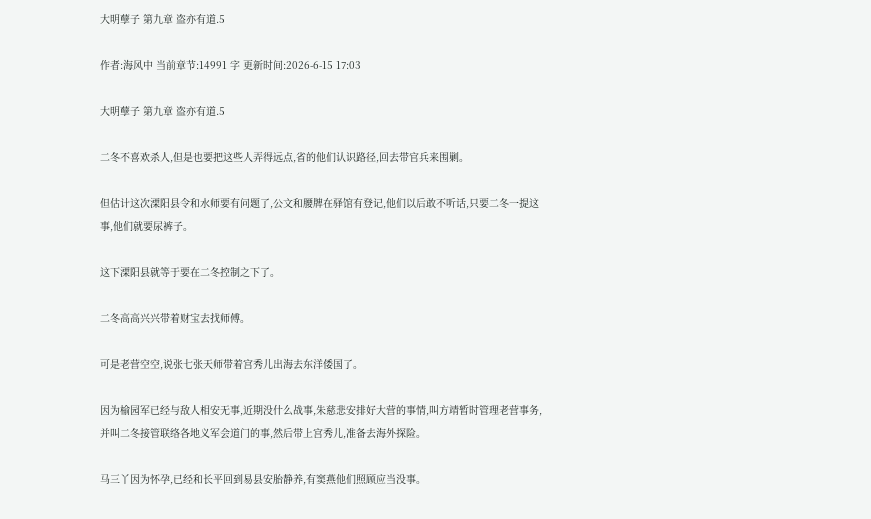大明孽子 第九章 盗亦有道.5

作者:海风中 当前章节:14991 字 更新时间:2026-6-15 17:03

大明孽子 第九章 盗亦有道.5

二冬不喜欢杀人,但是也要把这些人弄得远点,省的他们认识路径,回去带官兵来围剿。

但估计这次溧阳县令和水师要有问题了,公文和腰牌在驿馆有登记,他们以后敢不听话,只要二冬一提这事,他们就要尿裤子。

这下溧阳县就等于要在二冬控制之下了。

二冬高高兴兴带着财宝去找师傅。

可是老营空空,说张七张天师带着宫秀儿出海去东洋倭国了。

因为榆园军已经与敌人相安无事,近期没什么战事,朱慈悲安排好大营的事情,叫方靖暂时管理老营事务,并叫二冬接管联络各地义军会道门的事,然后带上宫秀儿,准备去海外探险。

马三丫因为怀孕,已经和长平回到易县安胎静养,有窦燕他们照顾应当没事。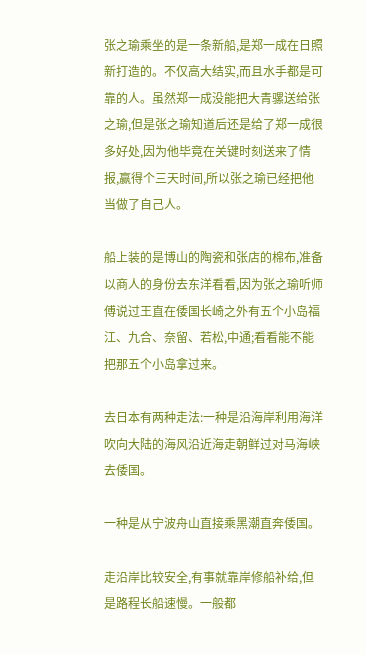张之瑜乘坐的是一条新船,是郑一成在日照新打造的。不仅高大结实,而且水手都是可靠的人。虽然郑一成没能把大青骡送给张之瑜,但是张之瑜知道后还是给了郑一成很多好处,因为他毕竟在关键时刻送来了情报,赢得个三天时间,所以张之瑜已经把他当做了自己人。

船上装的是博山的陶瓷和张店的棉布,准备以商人的身份去东洋看看,因为张之瑜听师傅说过王直在倭国长崎之外有五个小岛福江、九合、奈留、若松,中通;看看能不能把那五个小岛拿过来。

去日本有两种走法:一种是沿海岸利用海洋吹向大陆的海风沿近海走朝鲜过对马海峡去倭国。

一种是从宁波舟山直接乘黑潮直奔倭国。

走沿岸比较安全,有事就靠岸修船补给,但是路程长船速慢。一般都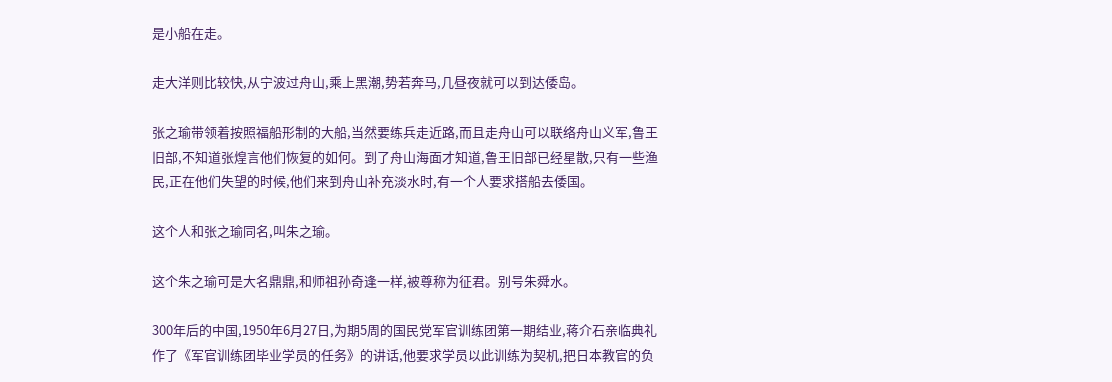是小船在走。

走大洋则比较快,从宁波过舟山,乘上黑潮,势若奔马,几昼夜就可以到达倭岛。

张之瑜带领着按照福船形制的大船,当然要练兵走近路,而且走舟山可以联络舟山义军,鲁王旧部,不知道张煌言他们恢复的如何。到了舟山海面才知道,鲁王旧部已经星散,只有一些渔民,正在他们失望的时候,他们来到舟山补充淡水时,有一个人要求搭船去倭国。

这个人和张之瑜同名,叫朱之瑜。

这个朱之瑜可是大名鼎鼎,和师祖孙奇逢一样,被尊称为征君。别号朱舜水。

300年后的中国,1950年6月27日,为期5周的国民党军官训练团第一期结业,蒋介石亲临典礼作了《军官训练团毕业学员的任务》的讲话,他要求学员以此训练为契机,把日本教官的负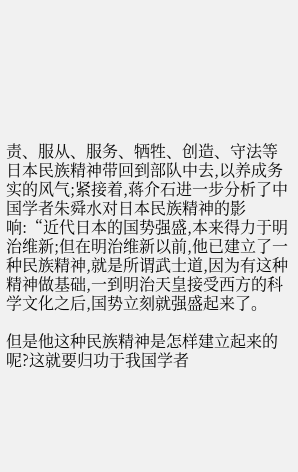责、服从、服务、牺牲、创造、守法等日本民族精神带回到部队中去,以养成务实的风气;紧接着,蒋介石进一步分析了中国学者朱舜水对日本民族精神的影响:“近代日本的国势强盛,本来得力于明治维新;但在明治维新以前,他已建立了一种民族精神,就是所谓武士道,因为有这种精神做基础,一到明治天皇接受西方的科学文化之后,国势立刻就强盛起来了。

但是他这种民族精神是怎样建立起来的呢?这就要归功于我国学者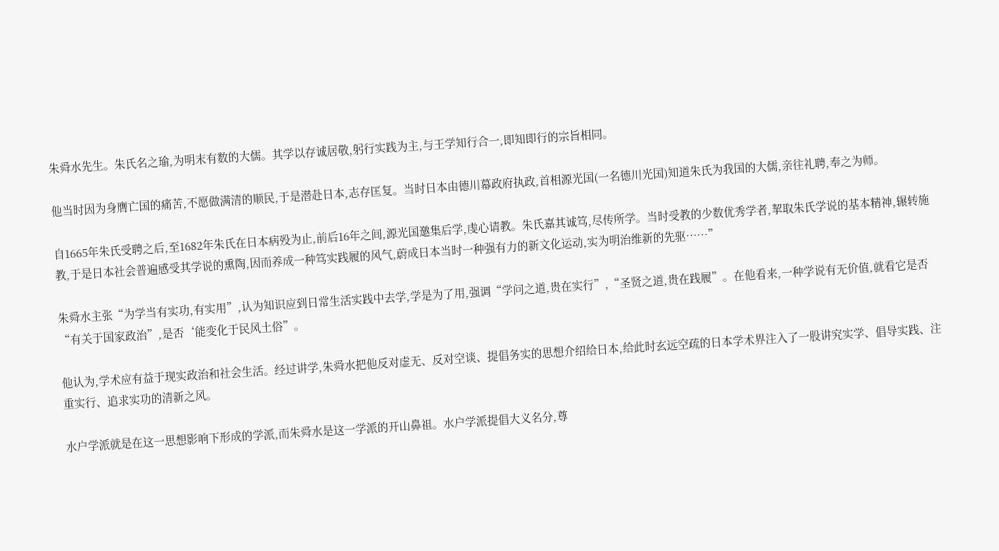朱舜水先生。朱氏名之瑜,为明末有数的大儒。其学以存诚居敬,躬行实践为主,与王学知行合一,即知即行的宗旨相同。

他当时因为身膺亡国的痛苦,不愿做满清的顺民,于是潜赴日本,志存匡复。当时日本由德川幕政府执政,首相源光国(一名德川光国)知道朱氏为我国的大儒,亲往礼聘,奉之为师。

自1665年朱氏受聘之后,至1682年朱氏在日本病殁为止,前后16年之间,源光国邀集后学,虔心请教。朱氏嘉其诚笃,尽传所学。当时受教的少数优秀学者,挈取朱氏学说的基本精神,辗转施教,于是日本社会普遍感受其学说的熏陶,因而养成一种笃实践履的风气,蔚成日本当时一种强有力的新文化运动,实为明治维新的先驱……”

朱舜水主张“为学当有实功,有实用”,认为知识应到日常生活实践中去学,学是为了用,强调“学问之道,贵在实行”,“圣贤之道,贵在践履”。在他看来,一种学说有无价值,就看它是否“有关于国家政治”,是否‘能变化于民风土俗”。

他认为,学术应有益于现实政治和社会生活。经过讲学,朱舜水把他反对虚无、反对空谈、提倡务实的思想介绍给日本,给此时玄远空疏的日本学术界注入了一股讲究实学、倡导实践、注重实行、追求实功的清新之风。

水户学派就是在这一思想影响下形成的学派,而朱舜水是这一学派的开山鼻祖。水户学派提倡大义名分,尊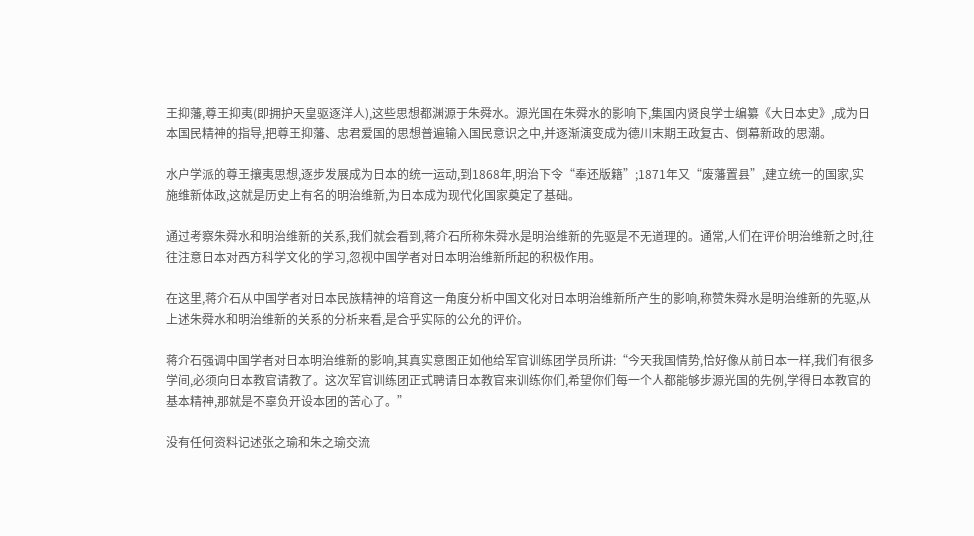王抑藩,尊王抑夷(即拥护天皇驱逐洋人),这些思想都渊源于朱舜水。源光国在朱舜水的影响下,集国内贤良学士编纂《大日本史》,成为日本国民精神的指导,把尊王抑藩、忠君爱国的思想普遍输入国民意识之中,并逐渐演变成为德川末期王政复古、倒幕新政的思潮。

水户学派的尊王攘夷思想,逐步发展成为日本的统一运动,到1868年,明治下令“奉还版籍”;1871年又“废藩置县”,建立统一的国家,实施维新体政,这就是历史上有名的明治维新,为日本成为现代化国家奠定了基础。

通过考察朱舜水和明治维新的关系,我们就会看到,蒋介石所称朱舜水是明治维新的先驱是不无道理的。通常,人们在评价明治维新之时,往往注意日本对西方科学文化的学习,忽视中国学者对日本明治维新所起的积极作用。

在这里,蒋介石从中国学者对日本民族精神的培育这一角度分析中国文化对日本明治维新所产生的影响,称赞朱舜水是明治维新的先驱,从上述朱舜水和明治维新的关系的分析来看,是合乎实际的公允的评价。

蒋介石强调中国学者对日本明治维新的影响,其真实意图正如他给军官训练团学员所讲:“今天我国情势,恰好像从前日本一样,我们有很多学间,必须向日本教官请教了。这次军官训练团正式聘请日本教官来训练你们,希望你们每一个人都能够步源光国的先例,学得日本教官的基本精神,那就是不辜负开设本团的苦心了。”

没有任何资料记述张之瑜和朱之瑜交流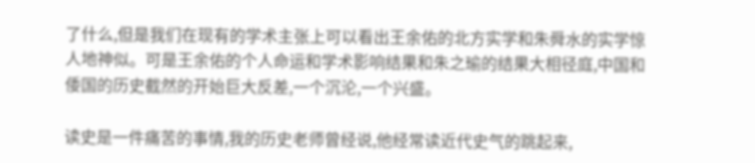了什么,但是我们在现有的学术主张上可以看出王余佑的北方实学和朱舜水的实学惊人地神似。可是王余佑的个人命运和学术影响结果和朱之瑜的结果大相径庭,中国和倭国的历史截然的开始巨大反差,一个沉沦,一个兴盛。

读史是一件痛苦的事情,我的历史老师曾经说,他经常读近代史气的跳起来,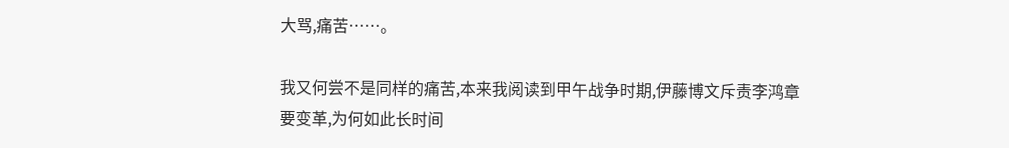大骂,痛苦……。

我又何尝不是同样的痛苦,本来我阅读到甲午战争时期,伊藤博文斥责李鸿章要变革,为何如此长时间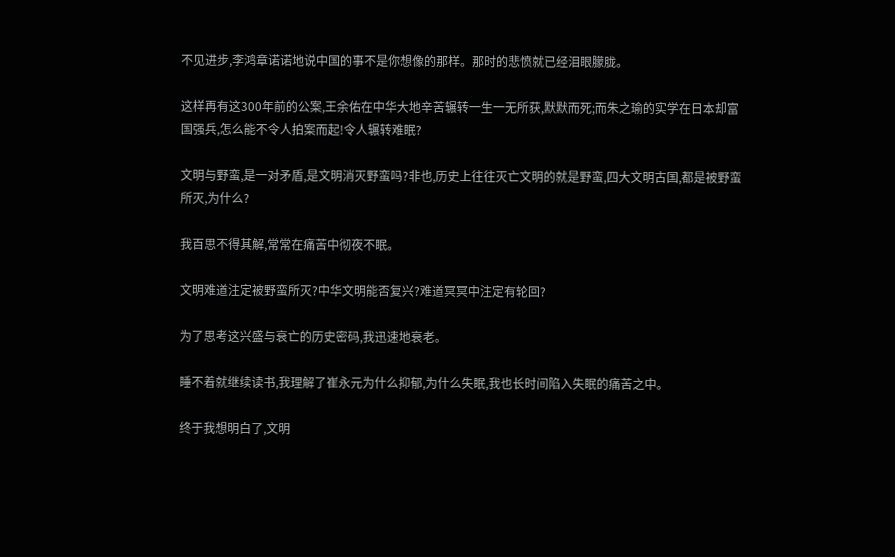不见进步,李鸿章诺诺地说中国的事不是你想像的那样。那时的悲愤就已经泪眼朦胧。

这样再有这300年前的公案,王余佑在中华大地辛苦辗转一生一无所获,默默而死;而朱之瑜的实学在日本却富国强兵,怎么能不令人拍案而起!令人辗转难眠?

文明与野蛮,是一对矛盾,是文明消灭野蛮吗?非也,历史上往往灭亡文明的就是野蛮,四大文明古国,都是被野蛮所灭,为什么?

我百思不得其解,常常在痛苦中彻夜不眠。

文明难道注定被野蛮所灭?中华文明能否复兴?难道冥冥中注定有轮回?

为了思考这兴盛与衰亡的历史密码,我迅速地衰老。

睡不着就继续读书,我理解了崔永元为什么抑郁,为什么失眠,我也长时间陷入失眠的痛苦之中。

终于我想明白了,文明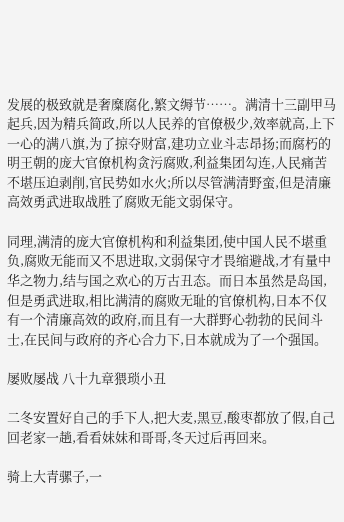发展的极致就是奢糜腐化,繁文缛节……。满清十三副甲马起兵,因为精兵简政,所以人民养的官僚极少,效率就高,上下一心的满八旗,为了掠夺财富,建功立业斗志昂扬;而腐朽的明王朝的庞大官僚机构贪污腐败,利益集团勾连,人民痛苦不堪压迫剥削,官民势如水火;所以尽管满清野蛮,但是清廉高效勇武进取战胜了腐败无能文弱保守。

同理,满清的庞大官僚机构和利益集团,使中国人民不堪重负,腐败无能而又不思进取,文弱保守才畏缩避战,才有量中华之物力,结与国之欢心的万古丑态。而日本虽然是岛国,但是勇武进取,相比满清的腐败无耻的官僚机构,日本不仅有一个清廉高效的政府,而且有一大群野心勃勃的民间斗士,在民间与政府的齐心合力下,日本就成为了一个强国。

屡败屡战 八十九章猥琐小丑

二冬安置好自己的手下人,把大麦,黑豆,酸枣都放了假,自己回老家一趟,看看妹妹和哥哥,冬天过后再回来。

骑上大青骡子,一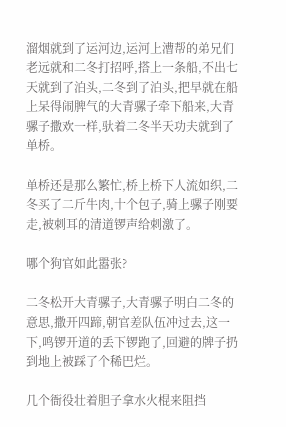溜烟就到了运河边,运河上漕帮的弟兄们老远就和二冬打招呼,搭上一条船,不出七天就到了泊头,二冬到了泊头,把早就在船上呆得闹脾气的大青骡子牵下船来,大青骡子撒欢一样,驮着二冬半天功夫就到了单桥。

单桥还是那么繁忙,桥上桥下人流如织,二冬买了二斤牛肉,十个包子,骑上骡子刚要走,被刺耳的清道锣声给刺激了。

哪个狗官如此嚣张?

二冬松开大青骡子,大青骡子明白二冬的意思,撒开四蹄,朝官差队伍冲过去,这一下,鸣锣开道的丢下锣跑了,回避的牌子扔到地上被踩了个稀巴烂。

几个衙役壮着胆子拿水火棍来阻挡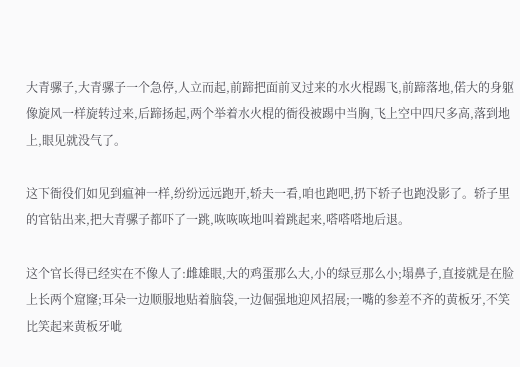大青骡子,大青骡子一个急停,人立而起,前蹄把面前叉过来的水火棍踢飞,前蹄落地,偌大的身躯像旋风一样旋转过来,后蹄扬起,两个举着水火棍的衙役被踢中当胸,飞上空中四尺多高,落到地上,眼见就没气了。

这下衙役们如见到瘟神一样,纷纷远远跑开,轿夫一看,咱也跑吧,扔下轿子也跑没影了。轿子里的官钻出来,把大青骡子都吓了一跳,咴咴咴地叫着跳起来,嗒嗒嗒地后退。

这个官长得已经实在不像人了:雌雄眼,大的鸡蛋那么大,小的绿豆那么小;塌鼻子,直接就是在脸上长两个窟窿;耳朵一边顺服地贴着脑袋,一边倔强地迎风招展;一嘴的参差不齐的黄板牙,不笑比笑起来黄板牙呲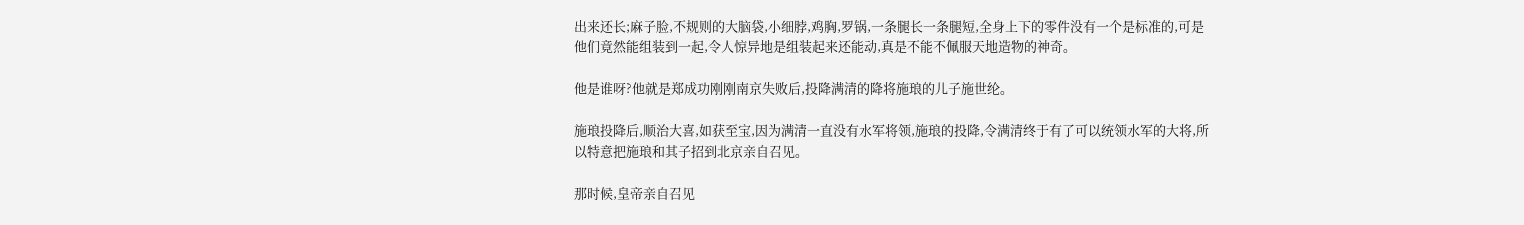出来还长;麻子脸,不规则的大脑袋,小细脖,鸡胸,罗锅,一条腿长一条腿短,全身上下的零件没有一个是标准的,可是他们竟然能组装到一起,令人惊异地是组装起来还能动,真是不能不佩服天地造物的神奇。

他是谁呀?他就是郑成功刚刚南京失败后,投降满清的降将施琅的儿子施世纶。

施琅投降后,顺治大喜,如获至宝,因为满清一直没有水军将领,施琅的投降,令满清终于有了可以统领水军的大将,所以特意把施琅和其子招到北京亲自召见。

那时候,皇帝亲自召见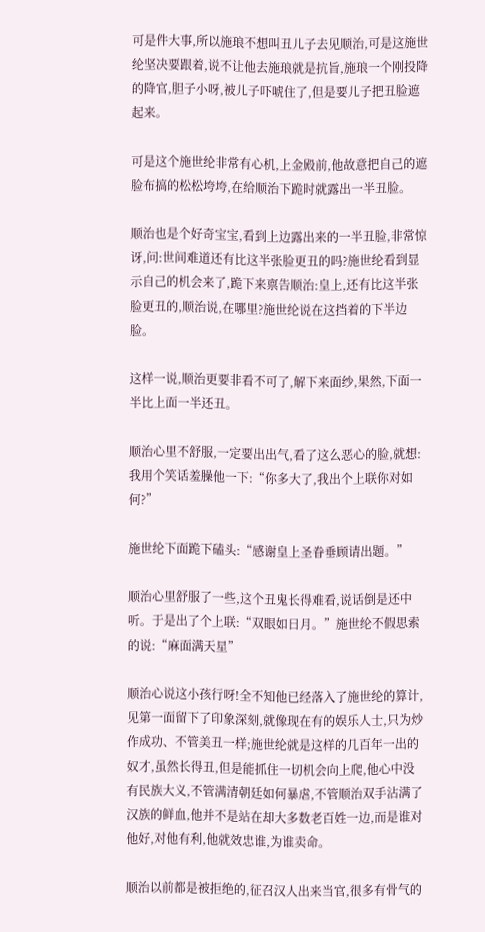可是件大事,所以施琅不想叫丑儿子去见顺治,可是这施世纶坚决要跟着,说不让他去施琅就是抗旨,施琅一个刚投降的降官,胆子小呀,被儿子吓唬住了,但是要儿子把丑脸遮起来。

可是这个施世纶非常有心机,上金殿前,他故意把自己的遮脸布搞的松松垮垮,在给顺治下跪时就露出一半丑脸。

顺治也是个好奇宝宝,看到上边露出来的一半丑脸,非常惊讶,问:世间难道还有比这半张脸更丑的吗?施世纶看到显示自己的机会来了,跪下来禀告顺治:皇上,还有比这半张脸更丑的,顺治说,在哪里?施世纶说在这挡着的下半边脸。

这样一说,顺治更要非看不可了,解下来面纱,果然,下面一半比上面一半还丑。

顺治心里不舒服,一定要出出气,看了这么恶心的脸,就想:我用个笑话羞臊他一下:“你多大了,我出个上联你对如何?”

施世纶下面跪下磕头:“感谢皇上圣眷垂顾请出题。”

顺治心里舒服了一些,这个丑鬼长得难看,说话倒是还中听。于是出了个上联:“双眼如日月。”施世纶不假思索的说:“麻面满天星”

顺治心说这小孩行呀!全不知他已经落入了施世纶的算计,见第一面留下了印象深刻,就像现在有的娱乐人士,只为炒作成功、不管美丑一样;施世纶就是这样的几百年一出的奴才,虽然长得丑,但是能抓住一切机会向上爬,他心中没有民族大义,不管满清朝廷如何暴虐,不管顺治双手沾满了汉族的鲜血,他并不是站在却大多数老百姓一边,而是谁对他好,对他有利,他就效忠谁,为谁卖命。

顺治以前都是被拒绝的,征召汉人出来当官,很多有骨气的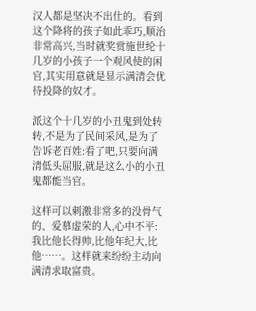汉人都是坚决不出仕的。看到这个降将的孩子如此乖巧,顺治非常高兴,当时就奖赏施世纶十几岁的小孩子一个观风使的闲官,其实用意就是显示满清会优待投降的奴才。

派这个十几岁的小丑鬼到处转转,不是为了民间采风,是为了告诉老百姓:看了吧,只要向满清低头屈服,就是这么小的小丑鬼都能当官。

这样可以刺激非常多的没骨气的、爱慕虚荣的人,心中不平:我比他长得帅,比他年纪大,比他……。这样就来纷纷主动向满清求取富贵。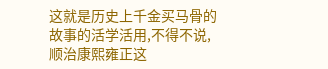这就是历史上千金买马骨的故事的活学活用,不得不说,顺治康熙雍正这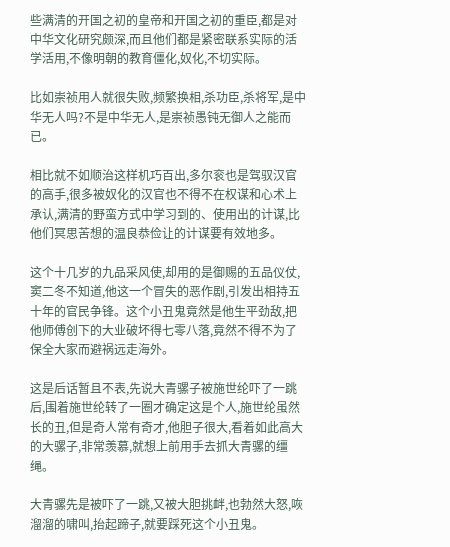些满清的开国之初的皇帝和开国之初的重臣,都是对中华文化研究颇深,而且他们都是紧密联系实际的活学活用,不像明朝的教育僵化,奴化,不切实际。

比如崇祯用人就很失败,频繁换相,杀功臣,杀将军,是中华无人吗?不是中华无人,是崇祯愚钝无御人之能而已。

相比就不如顺治这样机巧百出,多尔衮也是驾驭汉官的高手,很多被奴化的汉官也不得不在权谋和心术上承认,满清的野蛮方式中学习到的、使用出的计谋,比他们冥思苦想的温良恭俭让的计谋要有效地多。

这个十几岁的九品采风使,却用的是御赐的五品仪仗,窦二冬不知道,他这一个冒失的恶作剧,引发出相持五十年的官民争锋。这个小丑鬼竟然是他生平劲敌,把他师傅创下的大业破坏得七零八落,竟然不得不为了保全大家而避祸远走海外。

这是后话暂且不表,先说大青骡子被施世纶吓了一跳后,围着施世纶转了一圈才确定这是个人,施世纶虽然长的丑,但是奇人常有奇才,他胆子很大,看着如此高大的大骡子,非常羡慕,就想上前用手去抓大青骡的缰绳。

大青骡先是被吓了一跳,又被大胆挑衅,也勃然大怒,咴溜溜的啸叫,抬起蹄子,就要踩死这个小丑鬼。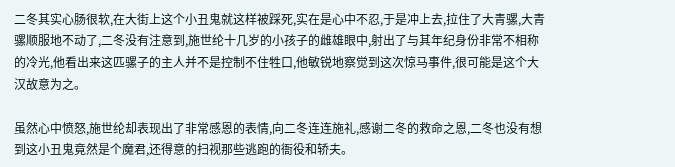二冬其实心肠很软,在大街上这个小丑鬼就这样被踩死,实在是心中不忍,于是冲上去,拉住了大青骡,大青骡顺服地不动了,二冬没有注意到,施世纶十几岁的小孩子的雌雄眼中,射出了与其年纪身份非常不相称的冷光,他看出来这匹骡子的主人并不是控制不住牲口,他敏锐地察觉到这次惊马事件,很可能是这个大汉故意为之。

虽然心中愤怒,施世纶却表现出了非常感恩的表情,向二冬连连施礼,感谢二冬的救命之恩,二冬也没有想到这小丑鬼竟然是个魔君,还得意的扫视那些逃跑的衙役和轿夫。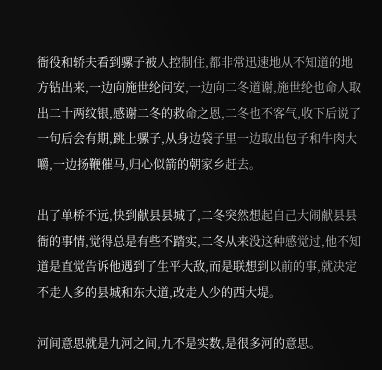衙役和轿夫看到骡子被人控制住,都非常迅速地从不知道的地方钻出来,一边向施世纶问安,一边向二冬道谢,施世纶也命人取出二十两纹银,感谢二冬的救命之恩,二冬也不客气,收下后说了一句后会有期,跳上骡子,从身边袋子里一边取出包子和牛肉大嚼,一边扬鞭催马,归心似箭的朝家乡赶去。

出了单桥不远,快到献县县城了,二冬突然想起自己大闹献县县衙的事情,觉得总是有些不踏实,二冬从来没这种感觉过,他不知道是直觉告诉他遇到了生平大敌,而是联想到以前的事,就决定不走人多的县城和东大道,改走人少的西大堤。

河间意思就是九河之间,九不是实数,是很多河的意思。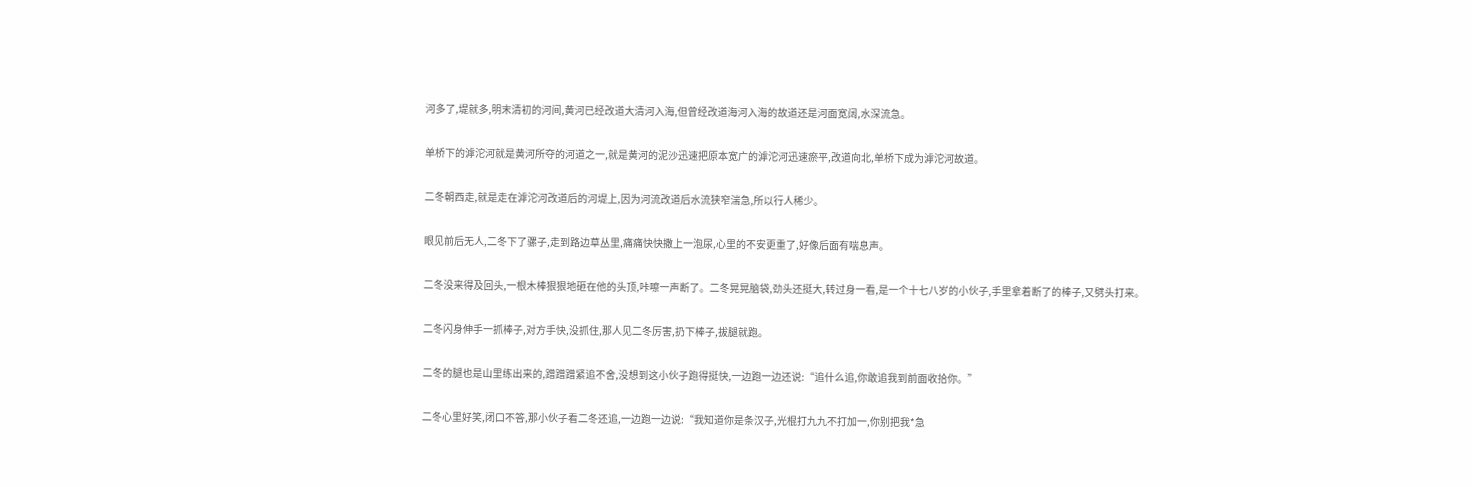河多了,堤就多,明末清初的河间,黄河已经改道大清河入海,但曾经改道海河入海的故道还是河面宽阔,水深流急。

单桥下的滹沱河就是黄河所夺的河道之一,就是黄河的泥沙迅速把原本宽广的滹沱河迅速瘀平,改道向北,单桥下成为滹沱河故道。

二冬朝西走,就是走在滹沱河改道后的河堤上,因为河流改道后水流狭窄湍急,所以行人稀少。

眼见前后无人,二冬下了骡子,走到路边草丛里,痛痛快快撒上一泡尿,心里的不安更重了,好像后面有喘息声。

二冬没来得及回头,一根木棒狠狠地砸在他的头顶,咔嚓一声断了。二冬晃晃脑袋,劲头还挺大,转过身一看,是一个十七八岁的小伙子,手里拿着断了的棒子,又劈头打来。

二冬闪身伸手一抓棒子,对方手快,没抓住,那人见二冬厉害,扔下棒子,拔腿就跑。

二冬的腿也是山里练出来的,蹭蹭蹭紧追不舍,没想到这小伙子跑得挺快,一边跑一边还说:“追什么追,你敢追我到前面收拾你。”

二冬心里好笑,闭口不答,那小伙子看二冬还追,一边跑一边说:“我知道你是条汉子,光棍打九九不打加一,你别把我*急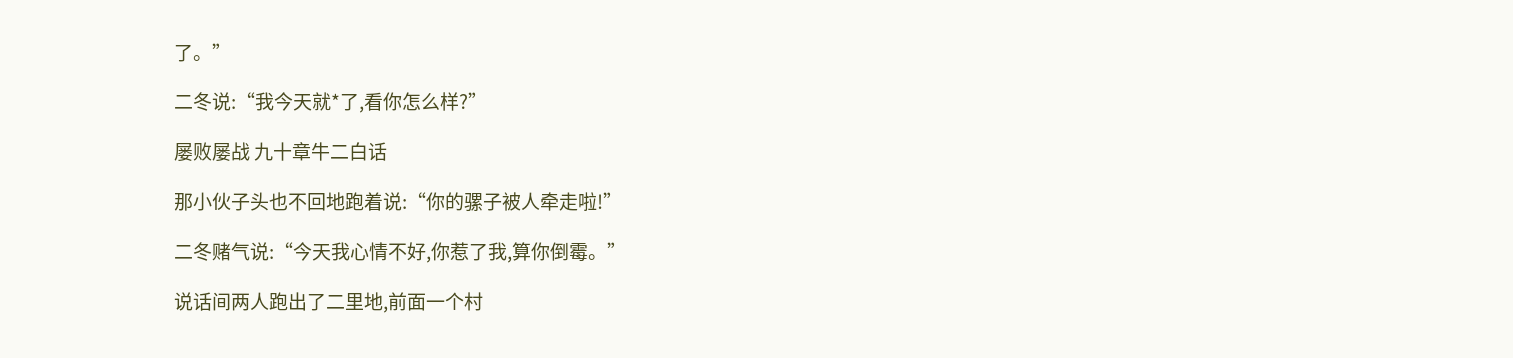了。”

二冬说:“我今天就*了,看你怎么样?”

屡败屡战 九十章牛二白话

那小伙子头也不回地跑着说:“你的骡子被人牵走啦!”

二冬赌气说:“今天我心情不好,你惹了我,算你倒霉。”

说话间两人跑出了二里地,前面一个村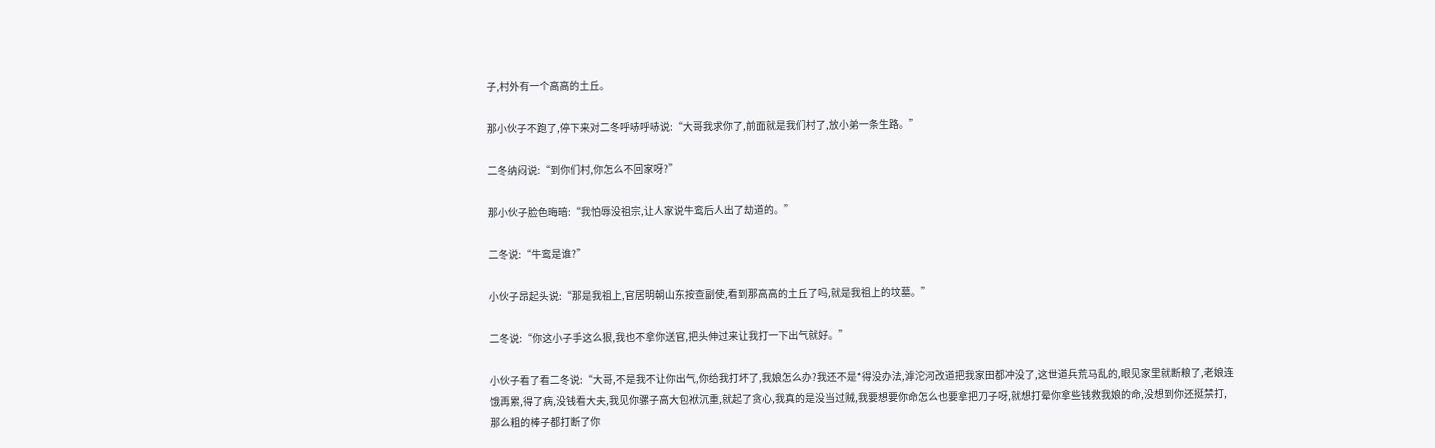子,村外有一个高高的土丘。

那小伙子不跑了,停下来对二冬呼哧呼哧说:“大哥我求你了,前面就是我们村了,放小弟一条生路。”

二冬纳闷说:“到你们村,你怎么不回家呀?”

那小伙子脸色晦暗:“我怕辱没祖宗,让人家说牛鸾后人出了劫道的。”

二冬说:“牛鸾是谁?”

小伙子昂起头说:“那是我祖上,官居明朝山东按查副使,看到那高高的土丘了吗,就是我祖上的坟墓。”

二冬说:“你这小子手这么狠,我也不拿你送官,把头伸过来让我打一下出气就好。”

小伙子看了看二冬说:“大哥,不是我不让你出气,你给我打坏了,我娘怎么办?我还不是*得没办法,滹沱河改道把我家田都冲没了,这世道兵荒马乱的,眼见家里就断粮了,老娘连饿再累,得了病,没钱看大夫,我见你骡子高大包袱沉重,就起了贪心,我真的是没当过贼,我要想要你命怎么也要拿把刀子呀,就想打晕你拿些钱救我娘的命,没想到你还挺禁打,那么粗的棒子都打断了你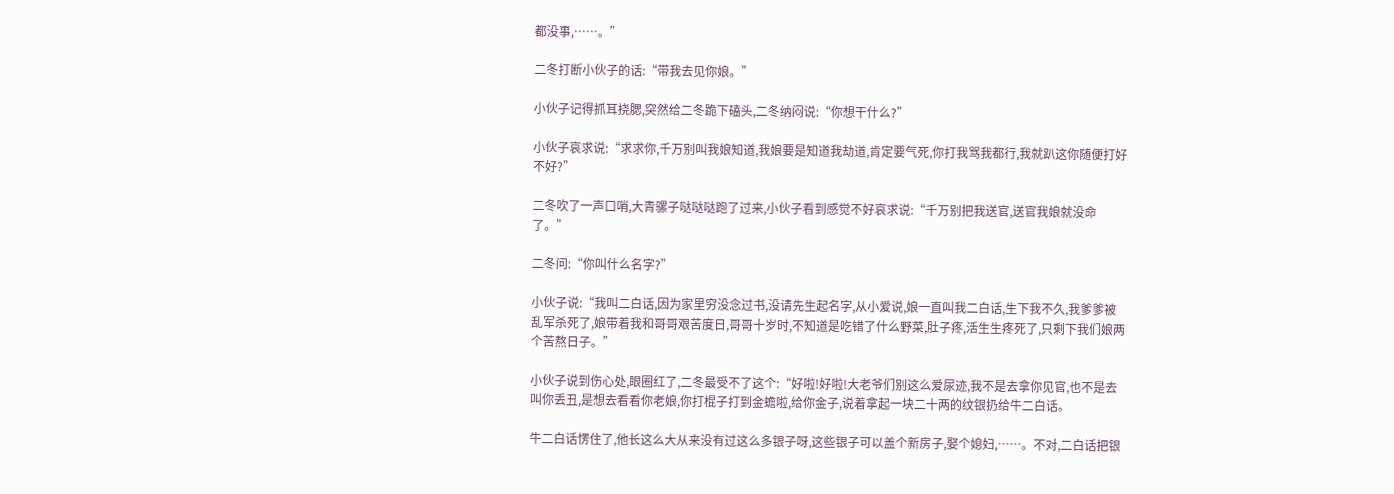都没事,……。”

二冬打断小伙子的话:“带我去见你娘。”

小伙子记得抓耳挠腮,突然给二冬跪下磕头,二冬纳闷说:“你想干什么?”

小伙子哀求说:“求求你,千万别叫我娘知道,我娘要是知道我劫道,肯定要气死,你打我骂我都行,我就趴这你随便打好不好?”

二冬吹了一声口哨,大青骡子哒哒哒跑了过来,小伙子看到感觉不好哀求说:“千万别把我送官,送官我娘就没命了。”

二冬问:“你叫什么名字?”

小伙子说:“我叫二白话,因为家里穷没念过书,没请先生起名字,从小爱说,娘一直叫我二白话,生下我不久,我爹爹被乱军杀死了,娘带着我和哥哥艰苦度日,哥哥十岁时,不知道是吃错了什么野菜,肚子疼,活生生疼死了,只剩下我们娘两个苦熬日子。”

小伙子说到伤心处,眼圈红了,二冬最受不了这个:“好啦!好啦!大老爷们别这么爱尿迹,我不是去拿你见官,也不是去叫你丢丑,是想去看看你老娘,你打棍子打到金蟾啦,给你金子,说着拿起一块二十两的纹银扔给牛二白话。

牛二白话愣住了,他长这么大从来没有过这么多银子呀,这些银子可以盖个新房子,娶个媳妇,……。不对,二白话把银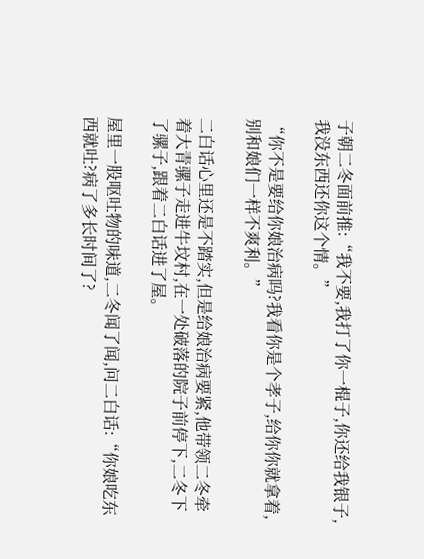子朝二冬面前推:“我不要,我打了你一棍子,你还给我银子,我没东西还你这个情。”

“你不是要给你娘治病吗?我看你是个孝子,给你你就拿着,别和娘们一样不爽利。”

二白话心里还是不踏实,但是给娘治病要紧,他带领二冬牵着大青骡子走进牛坟村,在一处破落的院子前停下,二冬下了骡子,跟着二白话进了屋。

屋里一股呕吐物的味道,二冬闻了闻,问二白话:“你娘吃东西就吐?病了多长时间了?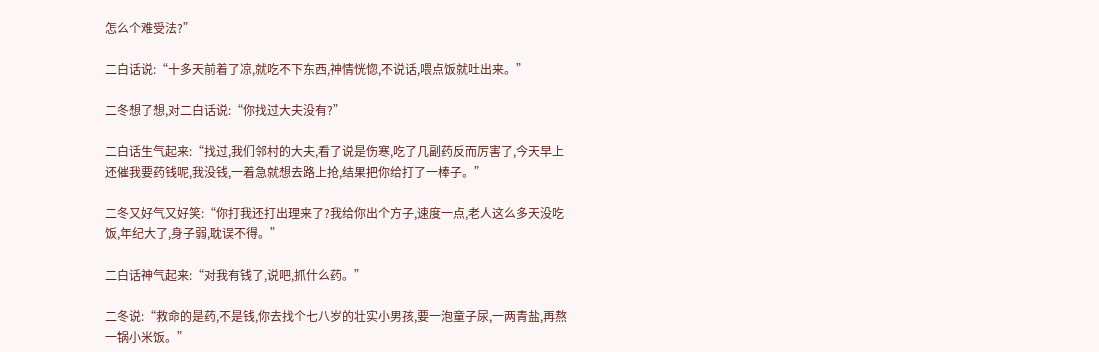怎么个难受法?”

二白话说:“十多天前着了凉,就吃不下东西,神情恍惚,不说话,喂点饭就吐出来。”

二冬想了想,对二白话说:“你找过大夫没有?”

二白话生气起来:“找过,我们邻村的大夫,看了说是伤寒,吃了几副药反而厉害了,今天早上还催我要药钱呢,我没钱,一着急就想去路上抢,结果把你给打了一棒子。”

二冬又好气又好笑:“你打我还打出理来了?我给你出个方子,速度一点,老人这么多天没吃饭,年纪大了,身子弱,耽误不得。”

二白话神气起来:“对我有钱了,说吧,抓什么药。”

二冬说:“救命的是药,不是钱,你去找个七八岁的壮实小男孩,要一泡童子尿,一两青盐,再熬一锅小米饭。”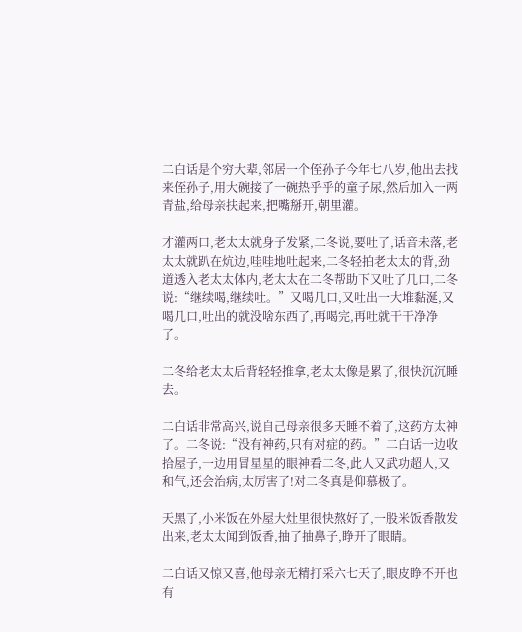二白话是个穷大辈,邻居一个侄孙子今年七八岁,他出去找来侄孙子,用大碗接了一碗热乎乎的童子尿,然后加入一两青盐,给母亲扶起来,把嘴掰开,朝里灌。

才灌两口,老太太就身子发紧,二冬说,要吐了,话音未落,老太太就趴在炕边,哇哇地吐起来,二冬轻拍老太太的背,劲道透入老太太体内,老太太在二冬帮助下又吐了几口,二冬说:“继续喝,继续吐。”又喝几口,又吐出一大堆黏涎,又喝几口,吐出的就没啥东西了,再喝完,再吐就干干净净了。

二冬给老太太后背轻轻推拿,老太太像是累了,很快沉沉睡去。

二白话非常高兴,说自己母亲很多天睡不着了,这药方太神了。二冬说:“没有神药,只有对症的药。”二白话一边收拾屋子,一边用冒星星的眼神看二冬,此人又武功超人,又和气,还会治病,太厉害了!对二冬真是仰慕极了。

天黑了,小米饭在外屋大灶里很快熬好了,一股米饭香散发出来,老太太闻到饭香,抽了抽鼻子,睁开了眼睛。

二白话又惊又喜,他母亲无精打采六七天了,眼皮睁不开也有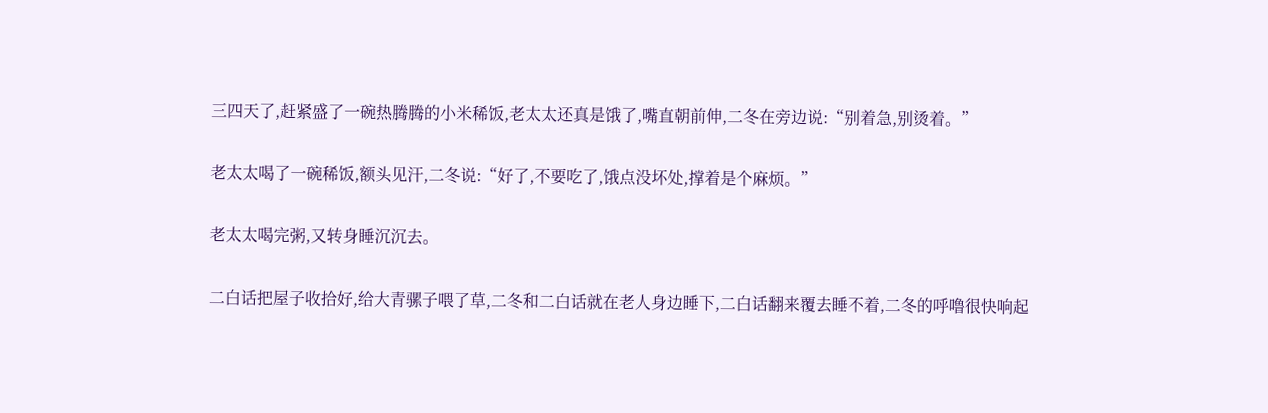三四天了,赶紧盛了一碗热腾腾的小米稀饭,老太太还真是饿了,嘴直朝前伸,二冬在旁边说:“别着急,别烫着。”

老太太喝了一碗稀饭,额头见汗,二冬说:“好了,不要吃了,饿点没坏处,撑着是个麻烦。”

老太太喝完粥,又转身睡沉沉去。

二白话把屋子收拾好,给大青骡子喂了草,二冬和二白话就在老人身边睡下,二白话翻来覆去睡不着,二冬的呼噜很快响起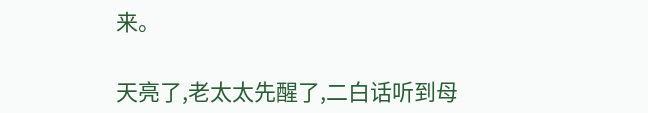来。

天亮了,老太太先醒了,二白话听到母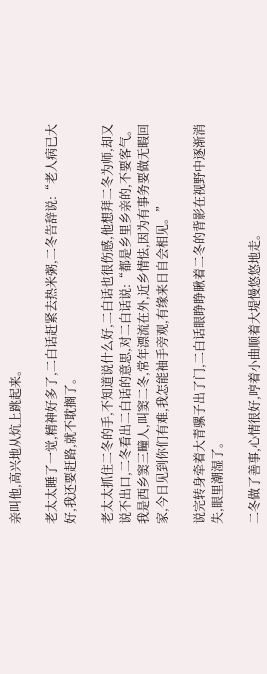亲叫他,高兴地从炕上跳起来。

老太太睡了一觉,精神好多了,二白话赶紧去热米粥,二冬告辞说:“老人病已大好,我还要赶路,就不耽搁了。

老太太抓住二冬的手,不知道说什么好,二白话也很伤感,他想拜二冬为师,却又说不出口,二冬看出二白话的意思,对二白话说:“都是乡里乡亲的,不要客气。我是西乡窦三疃人,叫窦二冬,常年漂流在外,近乡情怯,因为有事务要做无暇回家,今日见到你们有难,我怎能袖手旁观,有缘来日自会相见。”

说完转身牵着大青骡子出了门,二白话眼睁睁瞅着二冬的背影在视野中逐渐消失,眼里潮湿了。

二冬做了善事,心情很好,哼着小曲顺着大堤慢悠悠地走。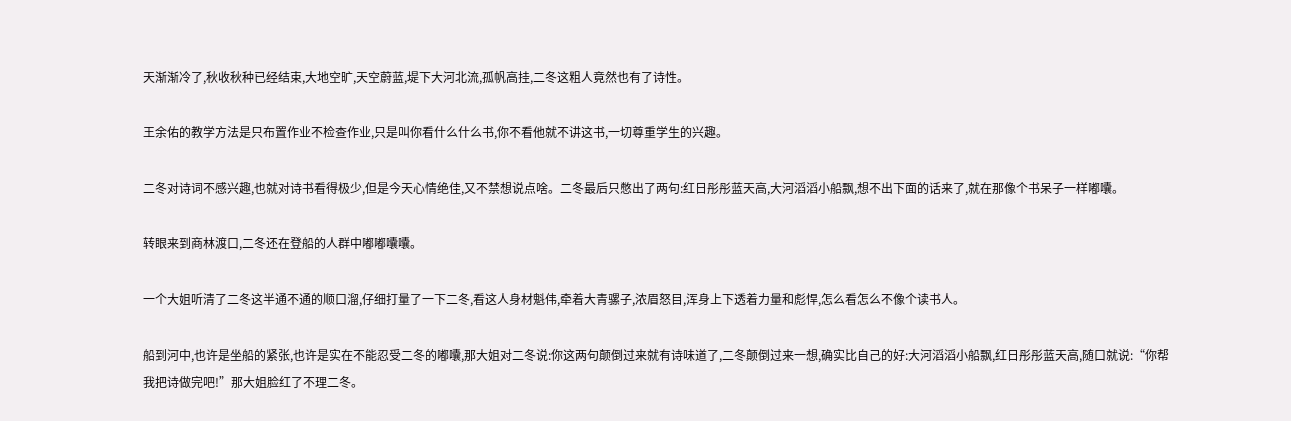天渐渐冷了,秋收秋种已经结束,大地空旷,天空蔚蓝,堤下大河北流,孤帆高挂,二冬这粗人竟然也有了诗性。

王余佑的教学方法是只布置作业不检查作业,只是叫你看什么什么书,你不看他就不讲这书,一切尊重学生的兴趣。

二冬对诗词不感兴趣,也就对诗书看得极少,但是今天心情绝佳,又不禁想说点啥。二冬最后只憋出了两句:红日彤彤蓝天高,大河滔滔小船飘,想不出下面的话来了,就在那像个书呆子一样嘟囔。

转眼来到商林渡口,二冬还在登船的人群中嘟嘟囔囔。

一个大姐听清了二冬这半通不通的顺口溜,仔细打量了一下二冬,看这人身材魁伟,牵着大青骡子,浓眉怒目,浑身上下透着力量和彪悍,怎么看怎么不像个读书人。

船到河中,也许是坐船的紧张,也许是实在不能忍受二冬的嘟囔,那大姐对二冬说:你这两句颠倒过来就有诗味道了,二冬颠倒过来一想,确实比自己的好:大河滔滔小船飘,红日彤彤蓝天高,随口就说:“你帮我把诗做完吧!”那大姐脸红了不理二冬。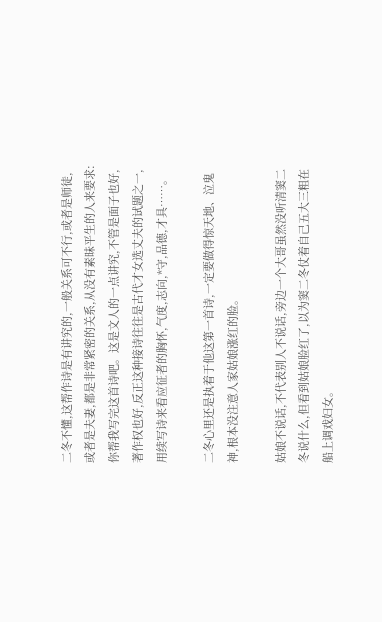二冬不懂,这帮作诗是有讲究的,一般关系可不行,或者是师徒,或者是夫妻,都是非常紧密的关系,从没有素昧平生的人来要求:你帮我写完这首诗吧。这是文人的一点讲究,不管是面子也好,著作权也好,反正这种接诗往往是古代才女选丈夫的试题之一,用续写诗来看应征者的胸怀,气度,志向,*守,品德,才具……。

二冬心里还是执着于他这第一首诗,一定要做得惊天地、泣鬼神,根本没注意人家姑娘涨红的脸。

姑娘不说话,不代表别人不说话,旁边一个大哥虽然没听清窦二冬说什么,但看到姑娘脸红了,以为窦二冬仗着自己五大三粗在船上调戏妇女。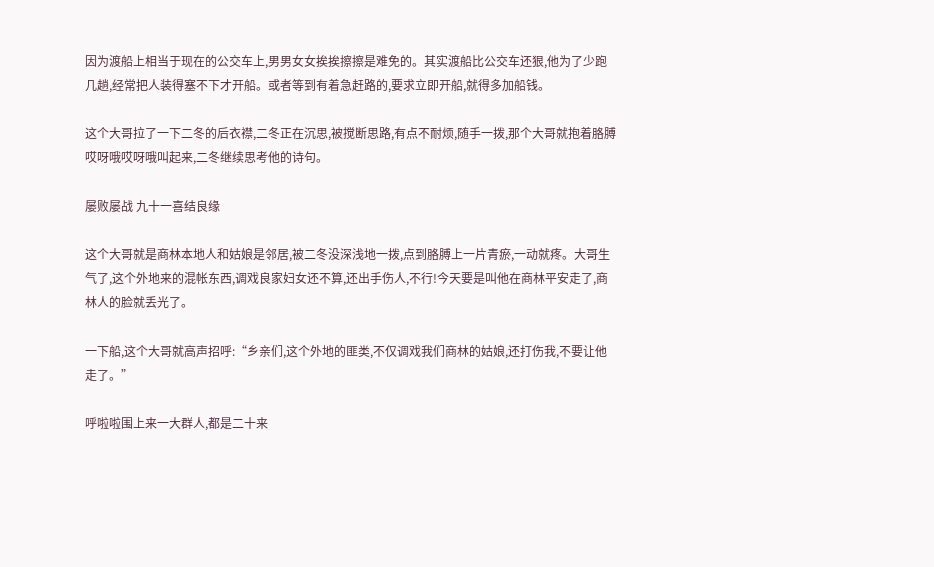因为渡船上相当于现在的公交车上,男男女女挨挨擦擦是难免的。其实渡船比公交车还狠,他为了少跑几趟,经常把人装得塞不下才开船。或者等到有着急赶路的,要求立即开船,就得多加船钱。

这个大哥拉了一下二冬的后衣襟,二冬正在沉思,被搅断思路,有点不耐烦,随手一拨,那个大哥就抱着胳膊哎呀哦哎呀哦叫起来,二冬继续思考他的诗句。

屡败屡战 九十一喜结良缘

这个大哥就是商林本地人和姑娘是邻居,被二冬没深浅地一拨,点到胳膊上一片青瘀,一动就疼。大哥生气了,这个外地来的混帐东西,调戏良家妇女还不算,还出手伤人,不行!今天要是叫他在商林平安走了,商林人的脸就丢光了。

一下船,这个大哥就高声招呼:“乡亲们,这个外地的匪类,不仅调戏我们商林的姑娘,还打伤我,不要让他走了。”

呼啦啦围上来一大群人,都是二十来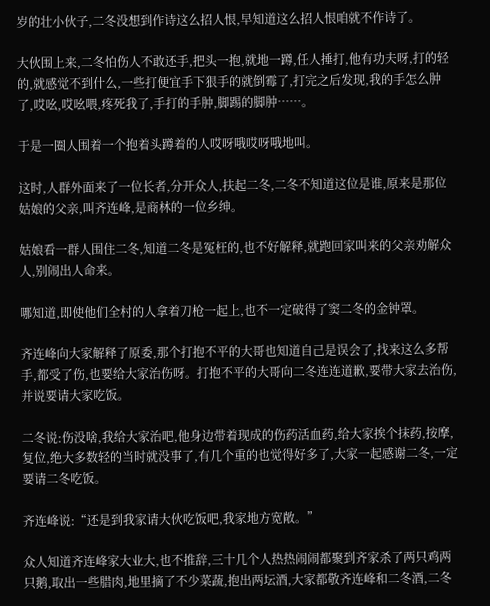岁的壮小伙子,二冬没想到作诗这么招人恨,早知道这么招人恨咱就不作诗了。

大伙围上来,二冬怕伤人不敢还手,把头一抱,就地一蹲,任人捶打,他有功夫呀,打的轻的,就感觉不到什么,一些打便宜手下狠手的就倒霉了,打完之后发现,我的手怎么肿了,哎吆,哎吆喂,疼死我了,手打的手肿,脚踢的脚肿……。

于是一圈人围着一个抱着头蹲着的人哎呀哦哎呀哦地叫。

这时,人群外面来了一位长者,分开众人,扶起二冬,二冬不知道这位是谁,原来是那位姑娘的父亲,叫齐连峰,是商林的一位乡绅。

姑娘看一群人围住二冬,知道二冬是冤枉的,也不好解释,就跑回家叫来的父亲劝解众人,别闹出人命来。

哪知道,即使他们全村的人拿着刀枪一起上,也不一定破得了窦二冬的金钟罩。

齐连峰向大家解释了原委,那个打抱不平的大哥也知道自己是误会了,找来这么多帮手,都受了伤,也要给大家治伤呀。打抱不平的大哥向二冬连连道歉,要带大家去治伤,并说要请大家吃饭。

二冬说:伤没啥,我给大家治吧,他身边带着现成的伤药活血药,给大家挨个抹药,按摩,复位,绝大多数轻的当时就没事了,有几个重的也觉得好多了,大家一起感谢二冬,一定要请二冬吃饭。

齐连峰说:“还是到我家请大伙吃饭吧,我家地方宽敞。”

众人知道齐连峰家大业大,也不推辞,三十几个人热热闹闹都聚到齐家杀了两只鸡两只鹅,取出一些腊肉,地里摘了不少菜蔬,抱出两坛酒,大家都敬齐连峰和二冬酒,二冬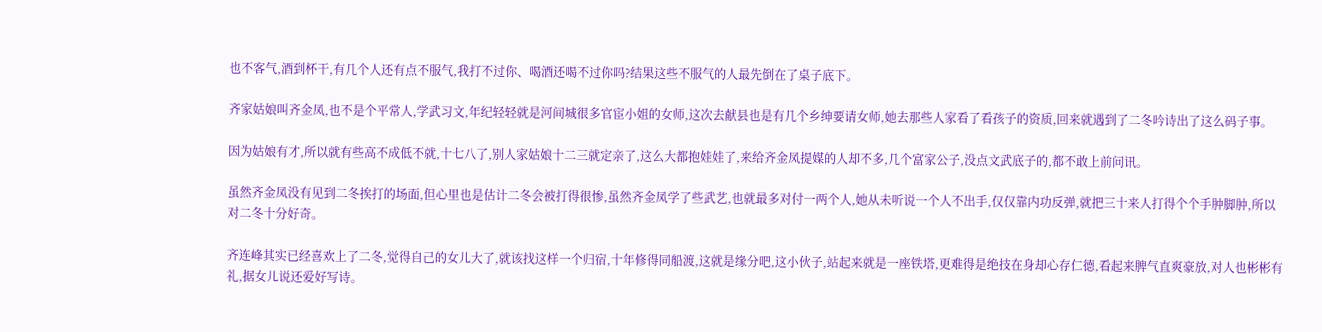也不客气,酒到杯干,有几个人还有点不服气,我打不过你、喝酒还喝不过你吗?结果这些不服气的人最先倒在了桌子底下。

齐家姑娘叫齐金凤,也不是个平常人,学武习文,年纪轻轻就是河间城很多官宦小姐的女师,这次去献县也是有几个乡绅要请女师,她去那些人家看了看孩子的资质,回来就遇到了二冬吟诗出了这么码子事。

因为姑娘有才,所以就有些高不成低不就,十七八了,别人家姑娘十二三就定亲了,这么大都抱娃娃了,来给齐金凤提媒的人却不多,几个富家公子,没点文武底子的,都不敢上前问讯。

虽然齐金凤没有见到二冬挨打的场面,但心里也是估计二冬会被打得很惨,虽然齐金凤学了些武艺,也就最多对付一两个人,她从未听说一个人不出手,仅仅靠内功反弹,就把三十来人打得个个手肿脚肿,所以对二冬十分好奇。

齐连峰其实已经喜欢上了二冬,觉得自己的女儿大了,就该找这样一个归宿,十年修得同船渡,这就是缘分吧,这小伙子,站起来就是一座铁塔,更难得是绝技在身却心存仁德,看起来脾气直爽豪放,对人也彬彬有礼,据女儿说还爱好写诗。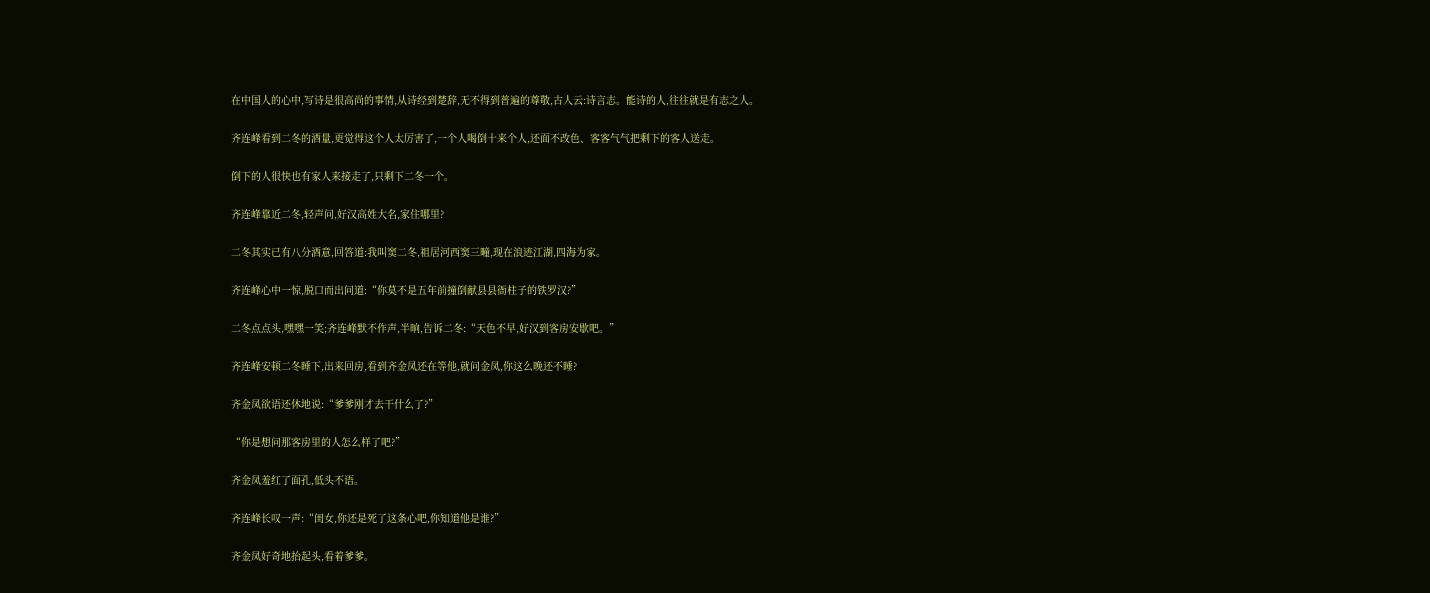在中国人的心中,写诗是很高尚的事情,从诗经到楚辞,无不得到普遍的尊敬,古人云:诗言志。能诗的人,往往就是有志之人。

齐连峰看到二冬的酒量,更觉得这个人太厉害了,一个人喝倒十来个人,还面不改色、客客气气把剩下的客人送走。

倒下的人很快也有家人来接走了,只剩下二冬一个。

齐连峰靠近二冬,轻声问,好汉高姓大名,家住哪里?

二冬其实已有八分酒意,回答道:我叫窦二冬,祖居河西窦三疃,现在浪迹江湖,四海为家。

齐连峰心中一惊,脱口而出问道:“你莫不是五年前撞倒献县县衙柱子的铁罗汉?”

二冬点点头,嘿嘿一笑;齐连峰默不作声,半晌,告诉二冬:“天色不早,好汉到客房安歇吧。”

齐连峰安顿二冬睡下,出来回房,看到齐金凤还在等他,就问金凤,你这么晚还不睡?

齐金凤欲语还休地说:“爹爹刚才去干什么了?”

“你是想问那客房里的人怎么样了吧?”

齐金凤羞红了面孔,低头不语。

齐连峰长叹一声:“闺女,你还是死了这条心吧,你知道他是谁?”

齐金凤好奇地抬起头,看着爹爹。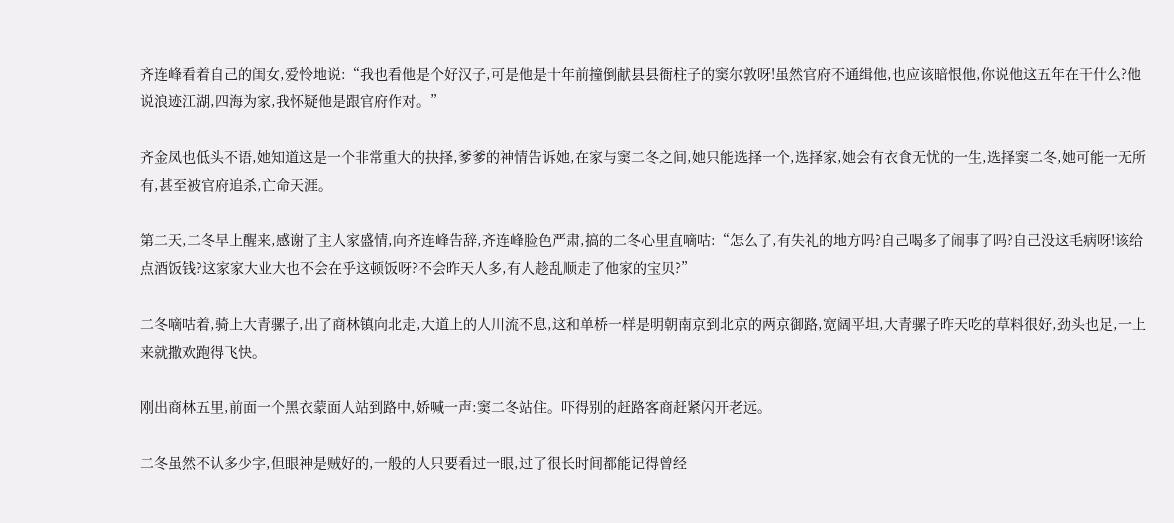齐连峰看着自己的闺女,爱怜地说:“我也看他是个好汉子,可是他是十年前撞倒献县县衙柱子的窦尔敦呀!虽然官府不通缉他,也应该暗恨他,你说他这五年在干什么?他说浪迹江湖,四海为家,我怀疑他是跟官府作对。”

齐金凤也低头不语,她知道这是一个非常重大的抉择,爹爹的神情告诉她,在家与窦二冬之间,她只能选择一个,选择家,她会有衣食无忧的一生,选择窦二冬,她可能一无所有,甚至被官府追杀,亡命天涯。

第二天,二冬早上醒来,感谢了主人家盛情,向齐连峰告辞,齐连峰脸色严肃,搞的二冬心里直嘀咕:“怎么了,有失礼的地方吗?自己喝多了闹事了吗?自己没这毛病呀!该给点酒饭钱?这家家大业大也不会在乎这顿饭呀?不会昨天人多,有人趁乱顺走了他家的宝贝?”

二冬嘀咕着,骑上大青骡子,出了商林镇向北走,大道上的人川流不息,这和单桥一样是明朝南京到北京的两京御路,宽阔平坦,大青骡子昨天吃的草料很好,劲头也足,一上来就撒欢跑得飞快。

刚出商林五里,前面一个黑衣蒙面人站到路中,娇喊一声:窦二冬站住。吓得别的赶路客商赶紧闪开老远。

二冬虽然不认多少字,但眼神是贼好的,一般的人只要看过一眼,过了很长时间都能记得曾经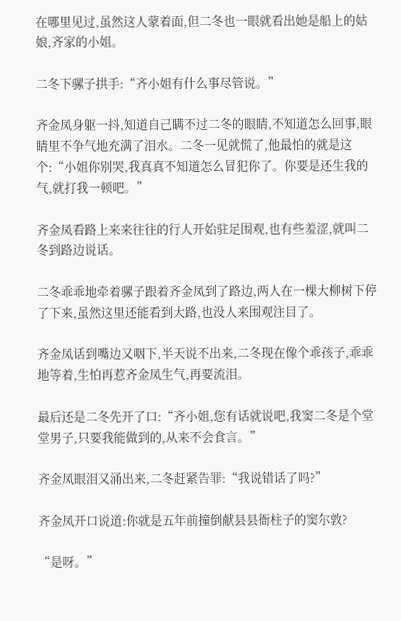在哪里见过,虽然这人蒙着面,但二冬也一眼就看出她是船上的姑娘,齐家的小姐。

二冬下骡子拱手:“齐小姐有什么事尽管说。”

齐金凤身躯一抖,知道自己瞒不过二冬的眼睛,不知道怎么回事,眼睛里不争气地充满了泪水。二冬一见就慌了,他最怕的就是这个:“小姐你别哭,我真真不知道怎么冒犯你了。你要是还生我的气,就打我一顿吧。”

齐金凤看路上来来往往的行人开始驻足围观,也有些羞涩,就叫二冬到路边说话。

二冬乖乖地牵着骡子跟着齐金凤到了路边,两人在一棵大柳树下停了下来,虽然这里还能看到大路,也没人来围观注目了。

齐金凤话到嘴边又咽下,半天说不出来,二冬现在像个乖孩子,乖乖地等着,生怕再惹齐金凤生气,再要流泪。

最后还是二冬先开了口:“齐小姐,您有话就说吧,我窦二冬是个堂堂男子,只要我能做到的,从来不会食言。”

齐金凤眼泪又涌出来,二冬赶紧告罪:“我说错话了吗?”

齐金凤开口说道:你就是五年前撞倒献县县衙柱子的窦尔敦?

“是呀。”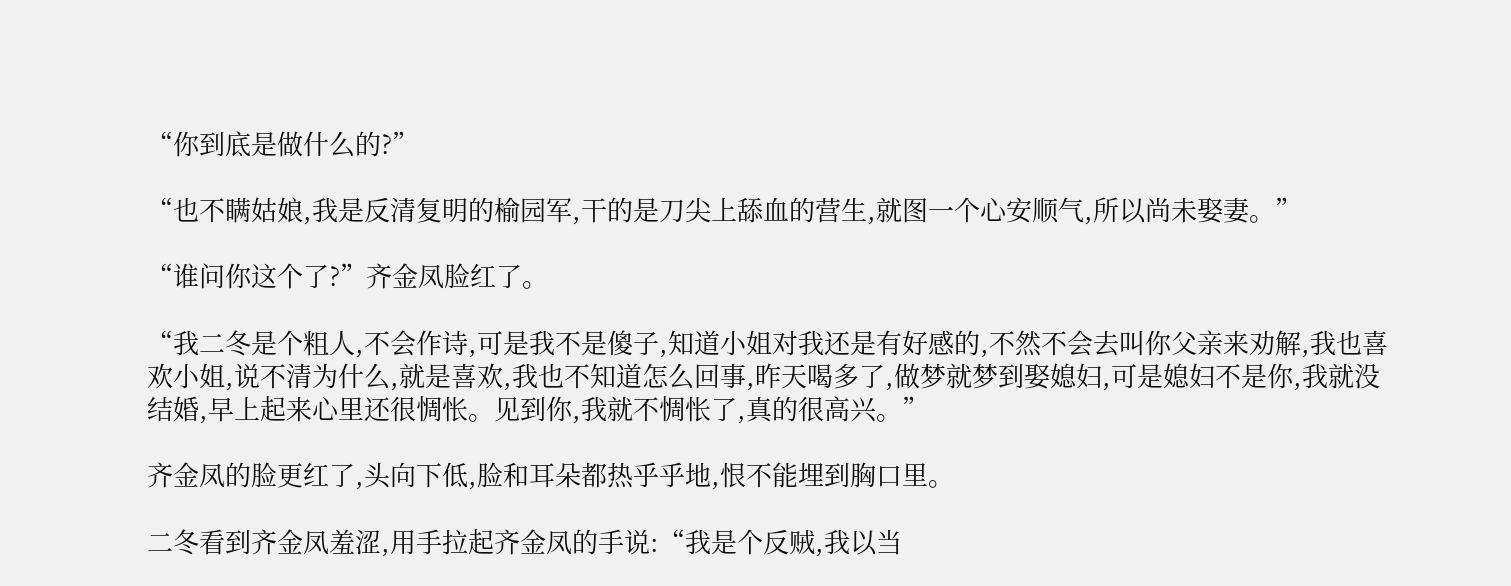“你到底是做什么的?”

“也不瞒姑娘,我是反清复明的榆园军,干的是刀尖上舔血的营生,就图一个心安顺气,所以尚未娶妻。”

“谁问你这个了?”齐金凤脸红了。

“我二冬是个粗人,不会作诗,可是我不是傻子,知道小姐对我还是有好感的,不然不会去叫你父亲来劝解,我也喜欢小姐,说不清为什么,就是喜欢,我也不知道怎么回事,昨天喝多了,做梦就梦到娶媳妇,可是媳妇不是你,我就没结婚,早上起来心里还很惆怅。见到你,我就不惆怅了,真的很高兴。”

齐金凤的脸更红了,头向下低,脸和耳朵都热乎乎地,恨不能埋到胸口里。

二冬看到齐金凤羞涩,用手拉起齐金凤的手说:“我是个反贼,我以当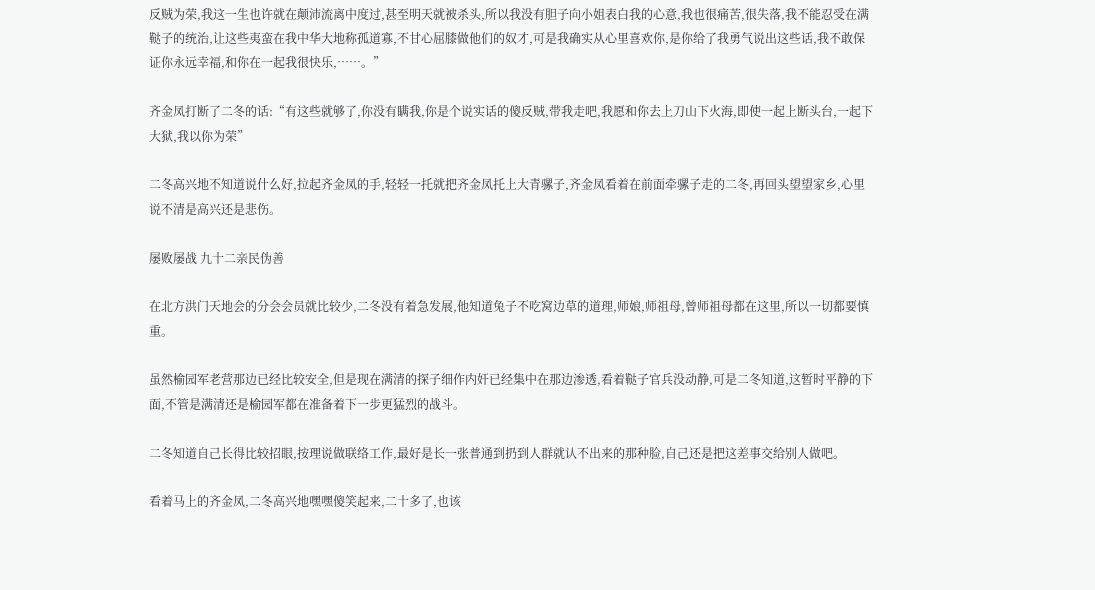反贼为荣,我这一生也许就在颠沛流离中度过,甚至明天就被杀头,所以我没有胆子向小姐表白我的心意,我也很痛苦,很失落,我不能忍受在满鞑子的统治,让这些夷蛮在我中华大地称孤道寡,不甘心屈膝做他们的奴才,可是我确实从心里喜欢你,是你给了我勇气说出这些话,我不敢保证你永远幸福,和你在一起我很快乐,……。”

齐金凤打断了二冬的话:“有这些就够了,你没有瞒我,你是个说实话的傻反贼,带我走吧,我愿和你去上刀山下火海,即使一起上断头台,一起下大狱,我以你为荣”

二冬高兴地不知道说什么好,拉起齐金凤的手,轻轻一托就把齐金凤托上大青骡子,齐金凤看着在前面牵骡子走的二冬,再回头望望家乡,心里说不清是高兴还是悲伤。

屡败屡战 九十二亲民伪善

在北方洪门天地会的分会会员就比较少,二冬没有着急发展,他知道兔子不吃窝边草的道理,师娘,师祖母,曾师祖母都在这里,所以一切都要慎重。

虽然榆园军老营那边已经比较安全,但是现在满清的探子细作内奸已经集中在那边渗透,看着鞑子官兵没动静,可是二冬知道,这暂时平静的下面,不管是满清还是榆园军都在准备着下一步更猛烈的战斗。

二冬知道自己长得比较招眼,按理说做联络工作,最好是长一张普通到扔到人群就认不出来的那种脸,自己还是把这差事交给别人做吧。

看着马上的齐金凤,二冬高兴地嘿嘿傻笑起来,二十多了,也该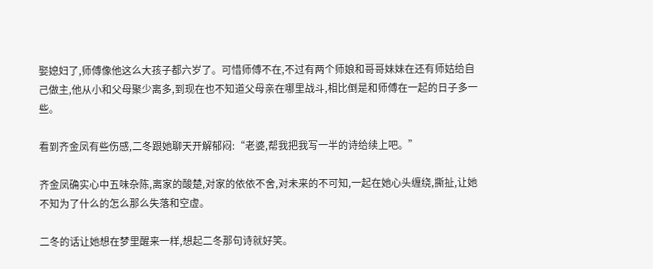娶媳妇了,师傅像他这么大孩子都六岁了。可惜师傅不在,不过有两个师娘和哥哥妹妹在还有师姑给自己做主,他从小和父母聚少离多,到现在也不知道父母亲在哪里战斗,相比倒是和师傅在一起的日子多一些。

看到齐金凤有些伤感,二冬跟她聊天开解郁闷:“老婆,帮我把我写一半的诗给续上吧。”

齐金凤确实心中五味杂陈,离家的酸楚,对家的依依不舍,对未来的不可知,一起在她心头缠绕,撕扯,让她不知为了什么的怎么那么失落和空虚。

二冬的话让她想在梦里醒来一样,想起二冬那句诗就好笑。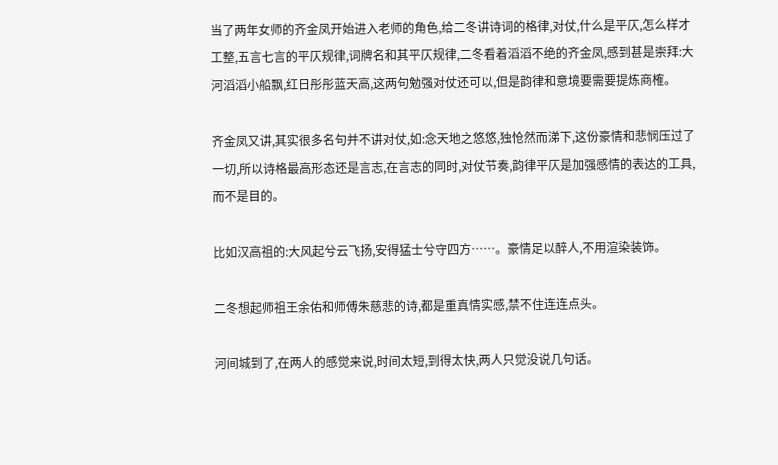当了两年女师的齐金凤开始进入老师的角色,给二冬讲诗词的格律,对仗,什么是平仄,怎么样才工整,五言七言的平仄规律,词牌名和其平仄规律,二冬看着滔滔不绝的齐金凤,感到甚是崇拜:大河滔滔小船飘,红日彤彤蓝天高,这两句勉强对仗还可以,但是韵律和意境要需要提炼商榷。

齐金凤又讲,其实很多名句并不讲对仗,如:念天地之悠悠,独怆然而涕下,这份豪情和悲悯压过了一切,所以诗格最高形态还是言志,在言志的同时,对仗节奏,韵律平仄是加强感情的表达的工具,而不是目的。

比如汉高祖的:大风起兮云飞扬,安得猛士兮守四方……。豪情足以醉人,不用渲染装饰。

二冬想起师祖王余佑和师傅朱慈悲的诗,都是重真情实感,禁不住连连点头。

河间城到了,在两人的感觉来说,时间太短,到得太快,两人只觉没说几句话。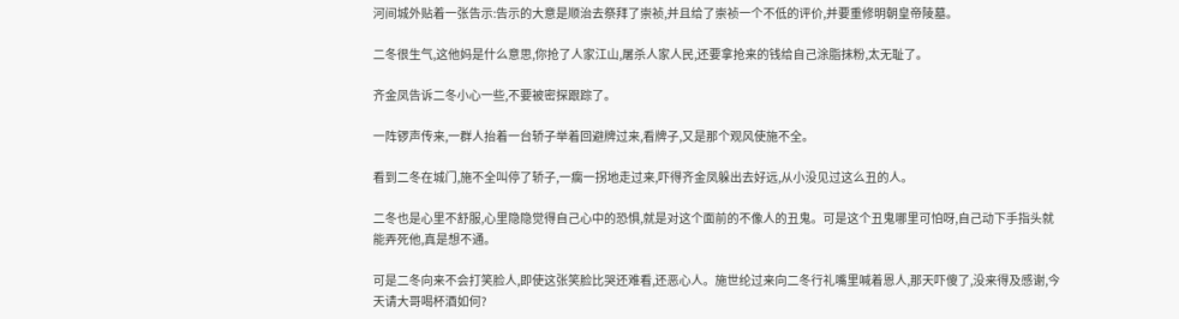河间城外贴着一张告示:告示的大意是顺治去祭拜了崇祯,并且给了崇祯一个不低的评价,并要重修明朝皇帝陵墓。

二冬很生气,这他妈是什么意思,你抢了人家江山,屠杀人家人民,还要拿抢来的钱给自己涂脂抹粉,太无耻了。

齐金凤告诉二冬小心一些,不要被密探跟踪了。

一阵锣声传来,一群人抬着一台轿子举着回避牌过来,看牌子,又是那个观风使施不全。

看到二冬在城门,施不全叫停了轿子,一瘸一拐地走过来,吓得齐金凤躲出去好远,从小没见过这么丑的人。

二冬也是心里不舒服,心里隐隐觉得自己心中的恐惧,就是对这个面前的不像人的丑鬼。可是这个丑鬼哪里可怕呀,自己动下手指头就能弄死他,真是想不通。

可是二冬向来不会打笑脸人,即使这张笑脸比哭还难看,还恶心人。施世纶过来向二冬行礼嘴里喊着恩人,那天吓傻了,没来得及感谢,今天请大哥喝杯酒如何?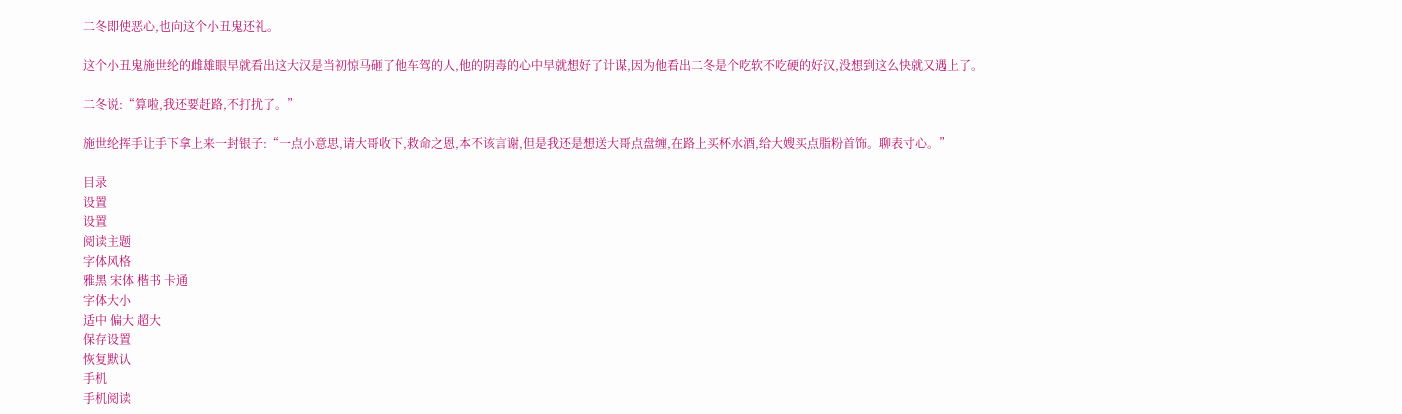二冬即使恶心,也向这个小丑鬼还礼。

这个小丑鬼施世纶的雌雄眼早就看出这大汉是当初惊马砸了他车驾的人,他的阴毒的心中早就想好了计谋,因为他看出二冬是个吃软不吃硬的好汉,没想到这么快就又遇上了。

二冬说:“算啦,我还要赶路,不打扰了。”

施世纶挥手让手下拿上来一封银子:“一点小意思,请大哥收下,救命之恩,本不该言谢,但是我还是想送大哥点盘缠,在路上买杯水酒,给大嫂买点脂粉首饰。聊表寸心。”

目录
设置
设置
阅读主题
字体风格
雅黑 宋体 楷书 卡通
字体大小
适中 偏大 超大
保存设置
恢复默认
手机
手机阅读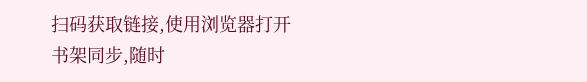扫码获取链接,使用浏览器打开
书架同步,随时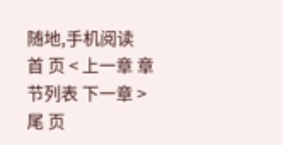随地,手机阅读
首 页 < 上一章 章节列表 下一章 > 尾 页